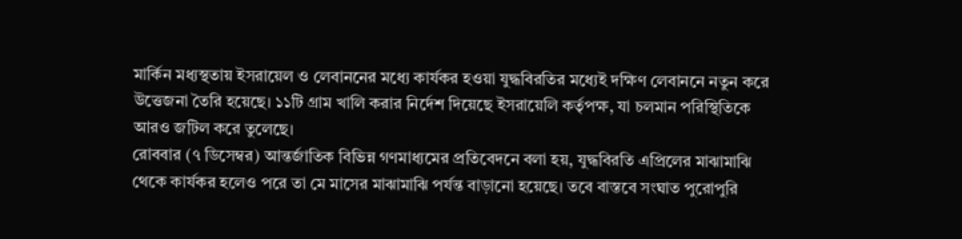মার্কিন মধ্যস্থতায় ইসরায়েল ও লেবাননের মধ্যে কার্যকর হওয়া যুদ্ধবিরতির মধ্যেই দক্ষিণ লেবাননে নতুন করে উত্তেজনা তৈরি হয়েছে। ১১টি গ্রাম খালি করার নির্দেশ দিয়েছে ইসরায়েলি কর্তৃপক্ষ, যা চলমান পরিস্থিতিকে আরও জটিল করে তুলেছে।
রোববার (৭ ডিসেম্বর) আন্তর্জাতিক বিভিন্ন গণমাধ্যমের প্রতিবেদনে বলা হয়, যুদ্ধবিরতি এপ্রিলের মাঝামাঝি থেকে কার্যকর হলেও পরে তা মে মাসের মাঝামাঝি পর্যন্ত বাড়ানো হয়েছে। তবে বাস্তবে সংঘাত পুরোপুরি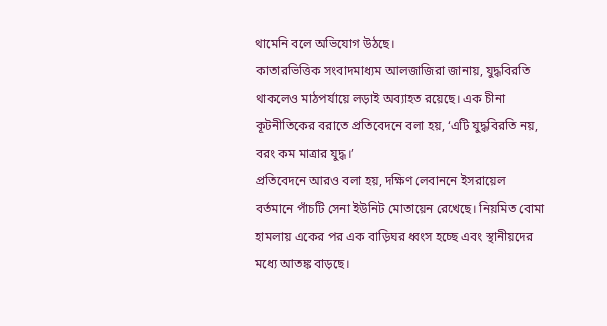থামেনি বলে অভিযোগ উঠছে।
কাতারভিত্তিক সংবাদমাধ্যম আলজাজিরা জানায়, যুদ্ধবিরতি থাকলেও মাঠপর্যায়ে লড়াই অব্যাহত রয়েছে। এক চীনা কূটনীতিকের বরাতে প্রতিবেদনে বলা হয়, ‘এটি যুদ্ধবিরতি নয়, বরং কম মাত্রার যুদ্ধ।’
প্রতিবেদনে আরও বলা হয়, দক্ষিণ লেবাননে ইসরায়েল বর্তমানে পাঁচটি সেনা ইউনিট মোতায়েন রেখেছে। নিয়মিত বোমা হামলায় একের পর এক বাড়িঘর ধ্বংস হচ্ছে এবং স্থানীয়দের মধ্যে আতঙ্ক বাড়ছে।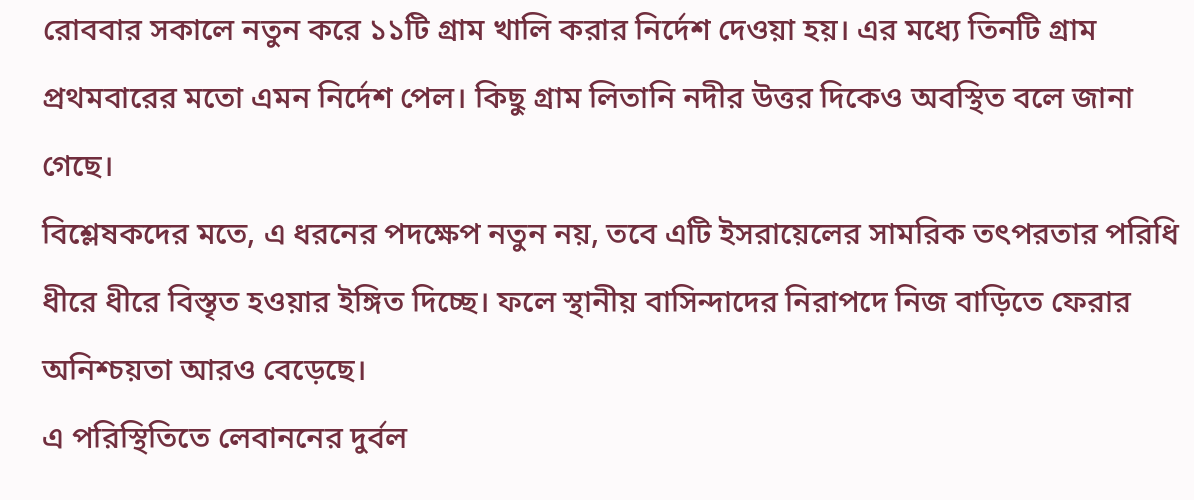রোববার সকালে নতুন করে ১১টি গ্রাম খালি করার নির্দেশ দেওয়া হয়। এর মধ্যে তিনটি গ্রাম প্রথমবারের মতো এমন নির্দেশ পেল। কিছু গ্রাম লিতানি নদীর উত্তর দিকেও অবস্থিত বলে জানা গেছে।
বিশ্লেষকদের মতে, এ ধরনের পদক্ষেপ নতুন নয়, তবে এটি ইসরায়েলের সামরিক তৎপরতার পরিধি ধীরে ধীরে বিস্তৃত হওয়ার ইঙ্গিত দিচ্ছে। ফলে স্থানীয় বাসিন্দাদের নিরাপদে নিজ বাড়িতে ফেরার অনিশ্চয়তা আরও বেড়েছে।
এ পরিস্থিতিতে লেবাননের দুর্বল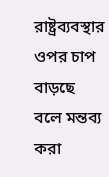রাষ্ট্রব্যবস্থার ওপর চাপ বাড়ছে বলে মন্তব্য করা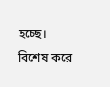হচ্ছে। বিশেষ করে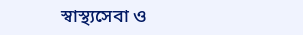স্বাস্থ্যসেবা ও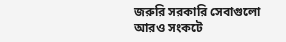জরুরি সরকারি সেবাগুলো আরও সংকটে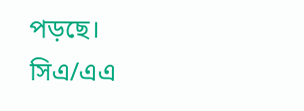পড়ছে।
সিএ/এএ